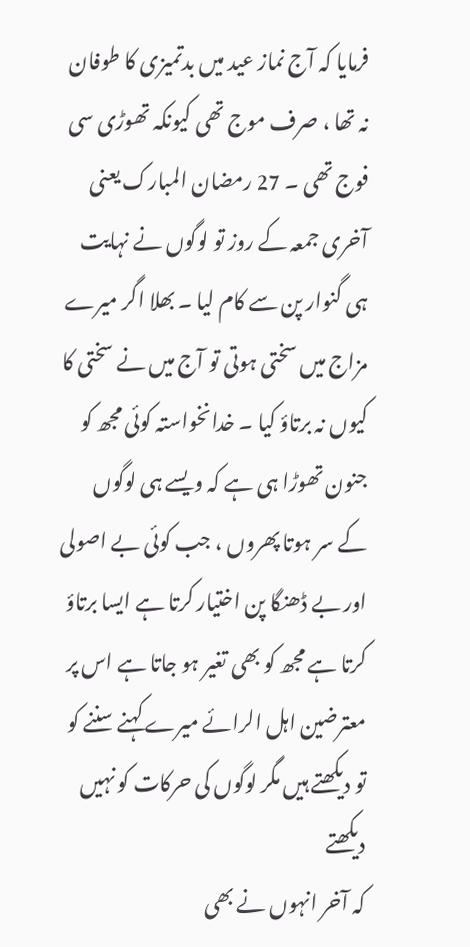فرمایا کہ آج نماز عید میں بدتمیزی کا طوفان نہ تھا ، صرف موج تھی کیونکہ تھوڑی سی فوج تھی ۔ 27 رمضان المبارک یعنی آخری جمعہ کے روز تو لوگوں نے نہایت ہی گنوار پن سے کام لیا ۔ بھلا اگر میرے مزاج میں سختی ہوتی تو آج میں نے سختی کا کیوں نہ برتاؤ کیا ۔ خدانخواستہ کوئی مجھ کو جنون تھوڑا ہی ہے کہ ویسے ہی لوگوں کے سر ہوتا پھروں ، جب کوئی بے اصولی اور بے ڈھنگا پن اختیار کرتا ہے ایسا برتاؤ کرتا ہے مجھ کو بھی تغیر ہو جاتا ہے اس پر معترضین اہل الرائے میرے کہنے سننے کو تو دیکھتے ہیں مگر لوگوں کی حرکات کو نہیں دیکھتے
کہ آخر انہوں نے بھی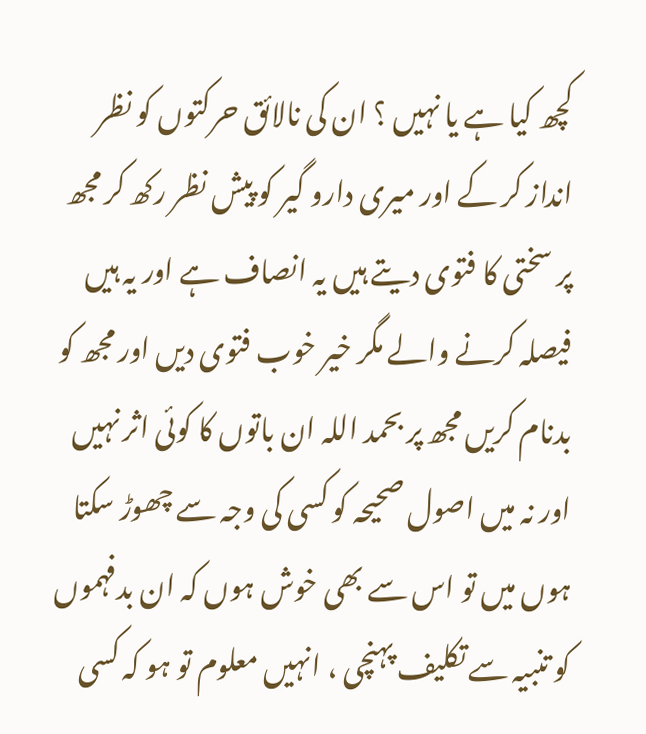کچھ کیا ہے یا نہیں ؟ ان کی نالائق حرکتوں کو نظر انداز کر کے اور میری دارو گیر کو پیش نظر رکھ کر مجھ پر سختی کا فتوی دیتے ہیں یہ انصاف ہے اور یہ ہیں فیصلہ کرنے والے مگر خیر خوب فتوی دیں اور مجھ کو بدنام کریں مجھ پر بحمد اللہ ان باتوں کا کوئی اثر نہیں اور نہ میں اصول صحیحہ کو کسی کی وجہ سے چھوڑ سکتا ہوں میں تو اس سے بھی خوش ہوں کہ ان بدفہموں کو تنبیہ سے تکلیف پہنچی ، انہیں معلوم تو ہو کہ کسی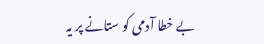بے خطا آدمی کو ستانے پر یہ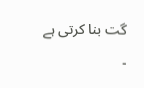گت بنا کرتی ہے ۔